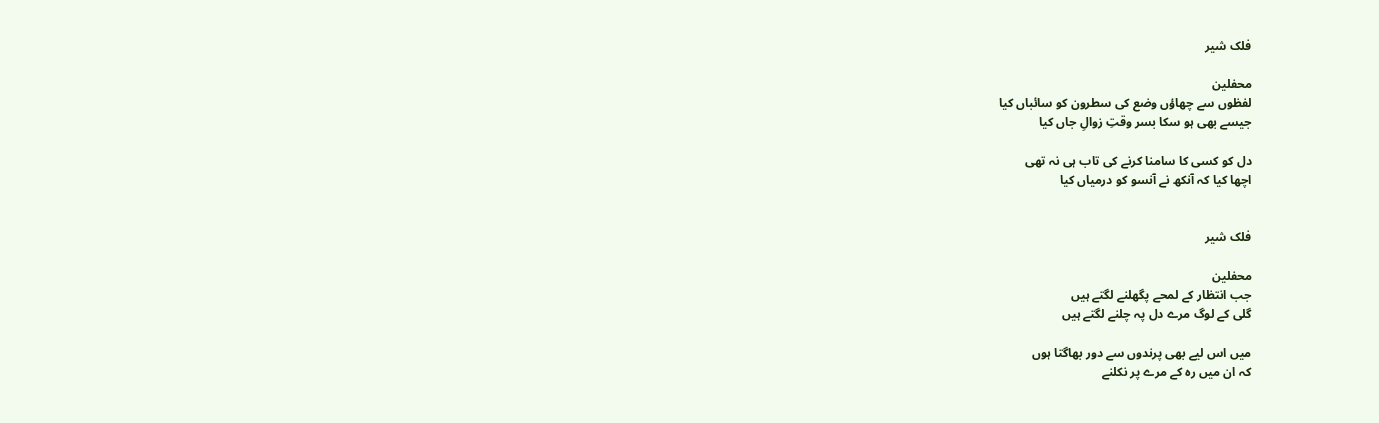فلک شیر

محفلین
لفظوں سے چھاؤں وضع کی سطرون کو سائباں کیا
جیسے بھی ہو سکا بسر وقتِ زوالِ جاں کیا

دل کو کسی کا سامنا کرنے کی تاب ہی نہ تھی
اچھا کیا کہ آنکھ نے آنسو کو درمیاں کیا


فلک شیر

محفلین
جب انتظار کے لمحے پگھلنے لگتے ہیں
گلی کے لوگ مرے دل پہ چلنے لگتے ہیں

میں اس لیے بھی پرندوں سے دور بھاگتا ہوں
کہ ان میں رہ کے مرے پر نکلنے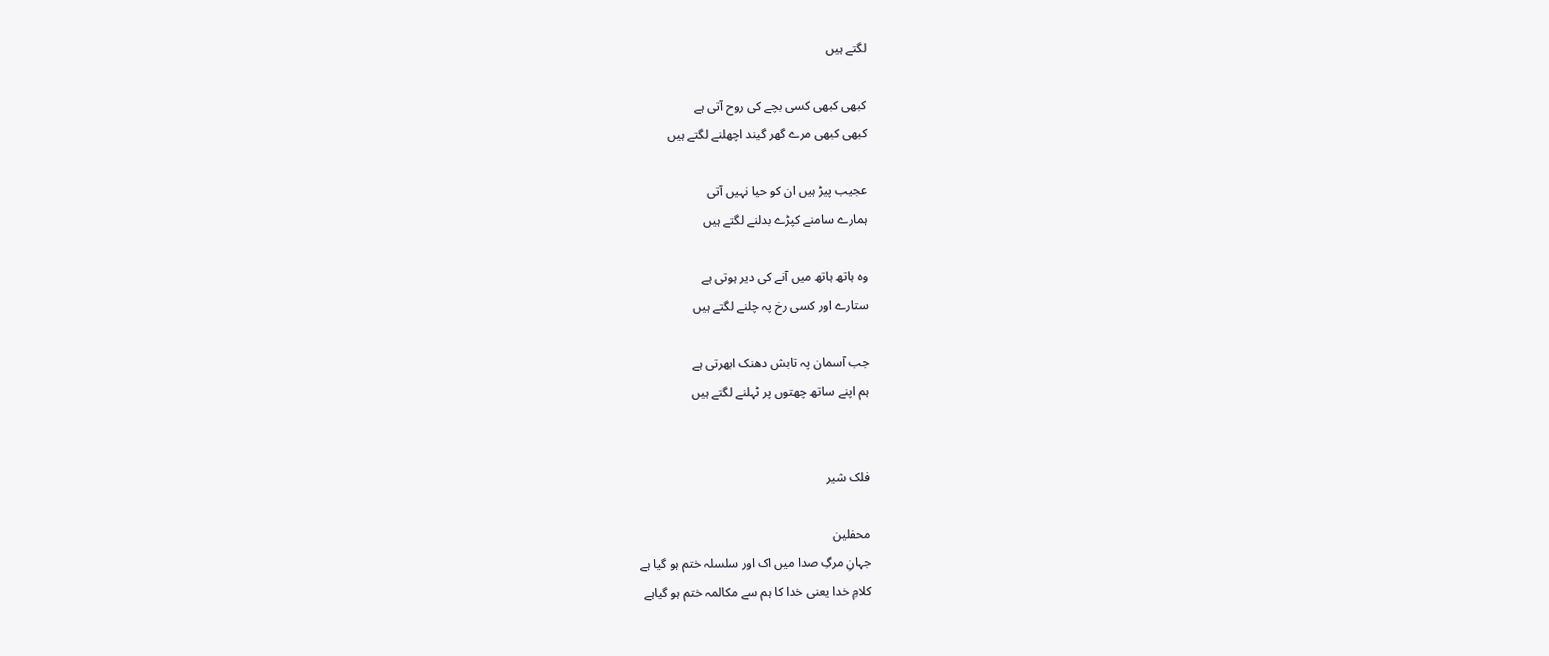لگتے ہیں

کبھی کبھی کسی بچے کی روح آتی ہے
کبھی کبھی مرے گھر گیند اچھلنے لگتے ہیں

عجیب پیڑ ہیں ان کو حیا نہیں آتی
ہمارے سامنے کپڑے بدلنے لگتے ہیں

وہ ہاتھ ہاتھ میں آنے کی دیر ہوتی ہے
ستارے اور کسی رخ پہ چلنے لگتے ہیں

جب آسمان پہ تابش دھنک ابھرتی ہے
ہم اپنے ساتھ چھتوں پر ٹہلنے لگتے ہیں


فلک شیر

محفلین
جہانِ مرگِ صدا میں اک اور سلسلہ ختم ہو گیا ہے
کلامِ خدا یعنی خدا کا ہم سے مکالمہ ختم ہو گیاہے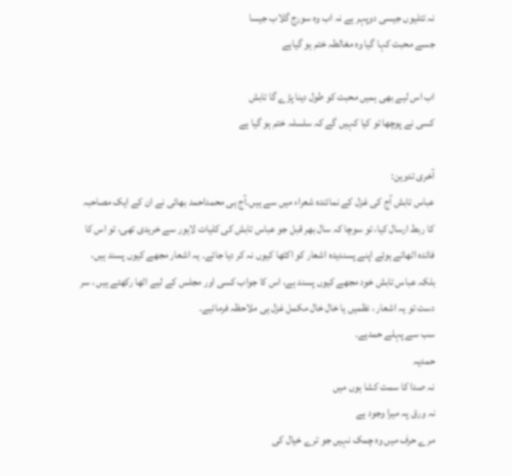نہ تتلیوں جیسی دوپہر ہے نہ اب وہ سورج گلاب جیسا
جسے محبت کہا گیا وہ مغالطہ ختم ہو گیاہے

اب اس لیے بھی ہمیں محبت کو طول دینا پڑے گا تابش
کسی نے پوچھا تو کیا کہیں گے کہ سلسلہ ختم ہو گیا ہے

آخری تدوین:
عباس تابش آج کی غزل کے نمائندہ شعراء میں سے ہیں۔آج ہی محمداحمد بھائی نے ان کے ایک مصاحبہ کا ربط ارسال کیا، تو سوچا کہ سال بھر قبل جو عباس تابش کی کلیات لاہور سے خریدی تھی، تو اس کا فائدہ اٹھاتے ہوئے اپنے پسندیدہ اشعار کو اکٹھا کیوں نہ کر دیا جائے۔ یہ اشعار مجھے کیوں پسند ہیں، بلکہ عباس تابش خود مجھے کیوں پسند ہے، اس کا جواب کسی اور مجلس کے لیے اٹھا رکھتے ہیں ، سر دست تو یہ اشعار ، نظمیں یا خال خال مکمل غزل ہی ملاحظہ فرمائیے۔
سب سے پہلے حمدہے۔
حمدیہ
نہ صدا کا سمت کشا ہوں میں
نہ ورق پہ میرا وجود ہے
مرے حرف میں وہ چمک نہیں جو ترے خیال کی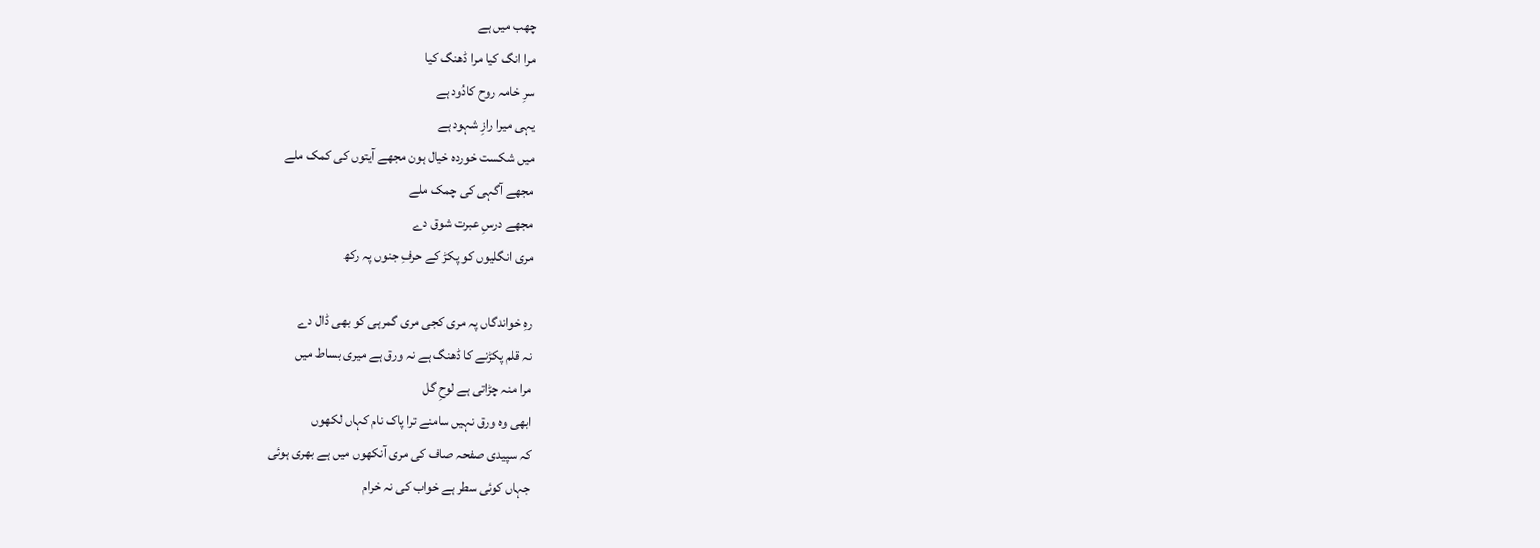چھب میں ہے
مرا انگ کیا مرا ڈھنگ کیا
سرِ خامہ روح کادُود ہے
یہی میرا رازِ شہود ہے
میں شکست خوردہ خیال ہون مجھے آیتوں کی کمک ملے
مجھے آگہی کی چمک ملے
مجھے درسِ عبرت شوق دے
مری انگلیوں کو پکڑ کے حرفِ جنوں پہ رکھ

رہِ خواندگاں پہ مری کجی مری گمرہی کو بھی ڈال دے
نہ قلم پکڑنے کا ڈھنگ ہے نہ ورق ہے میری بساط میں
مرا منہ چڑاتی ہے لوحِ گل
ابھی وہ ورق نہیں سامنے ترا پاک نام کہاں لکھوں
کہ سپیدی صفحہ صاف کی مری آنکھوں میں ہے بھری ہوئی
جہاں کوئی سطر ہے خواب کی نہ خرام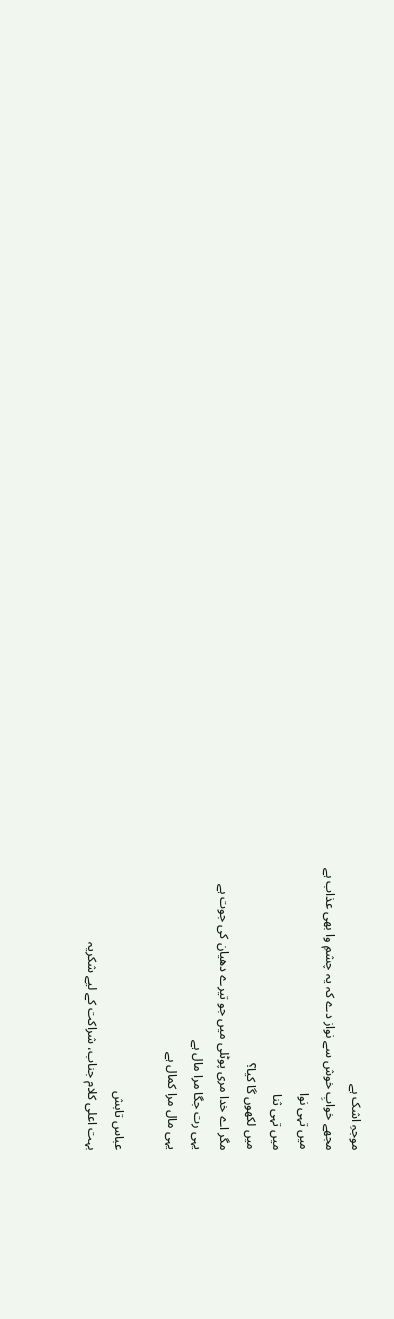موجہِ اشک ہے
مجھے خوابِ خوش سے نواز دے کہ یہ چشمِ وا بھی عذاب ہے
میں تہی نوا
میں تہی ثنا
میں لکھوں گا کیا؟
مگر اے خدا مری پوٹلی میں جو تیرے دھیان کی جوت ہے
یہی رت جگا مرا مال ہے
یہی مال مرا کمال ہے

عباس تابش
بہت اعلی کلام جناب، شراکت کے لیے شکریہ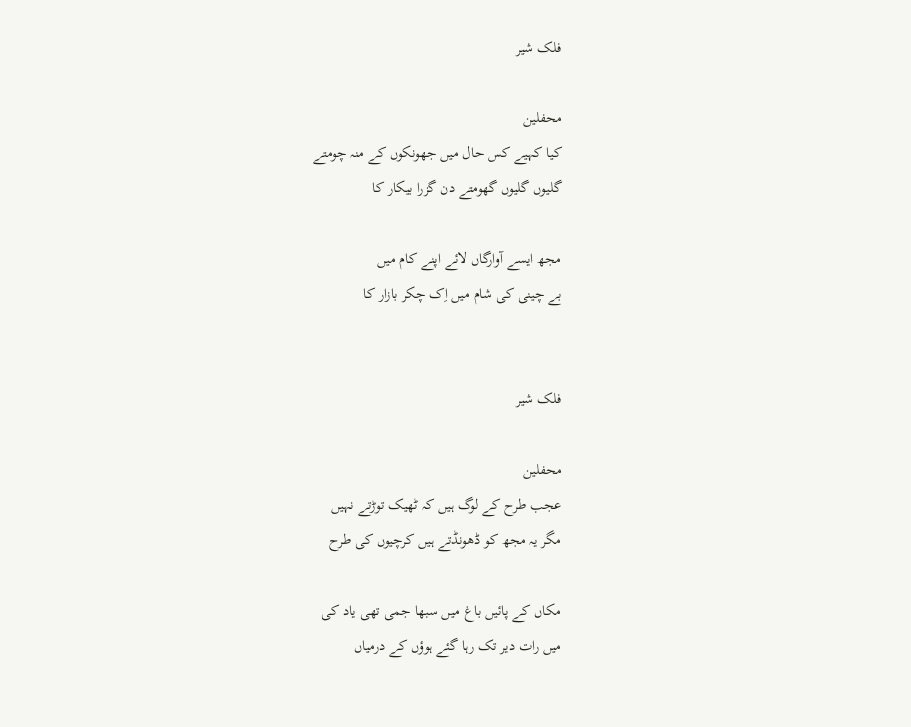فلک شیر

محفلین
کیا کہیے کس حال میں جھونکوں کے منہ چومتے
گلیوں گلیوں گھومتے دن گزرا بیکار کا

مجھ ایسے آوارگاں لائے اپنے کام میں
بے چینی کی شام میں اِک چکر بازار کا


فلک شیر

محفلین
عجب طرح کے لوگ ہیں کہ ٹھیک توڑتے نہیں
مگر یہ مجھ کو ڈھونڈتے ہیں کرچیوں کی طرح

مکاں کے پائیں باغ میں سبھا جمی تھی یاد کی
میں رات دیر تک رہا گئے ہوؤں کے درمیاں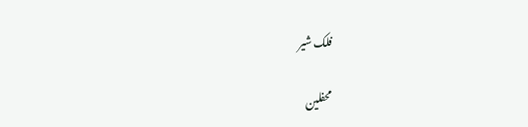فلک شیر

محفلین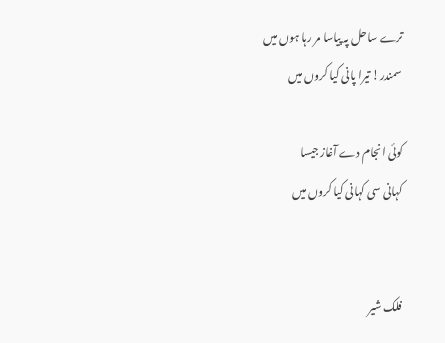ترے ساحل پہ پیاسا مر رہا ہوں میں
سمندر! تیرا پانی کیا کروں میں

کوئی انجام دے آغاز جیسا
کہانی سی کہانی کیا کروں میں


فلک شیر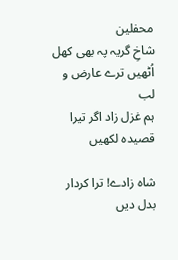محفلین
شاخِ گریہ پہ بھی کھل اُٹھیں ترے عارض و لب
ہم غزل زاد اگر تیرا قصیدہ لکھیں

شاہ زادے! ترا کردار بدل دیں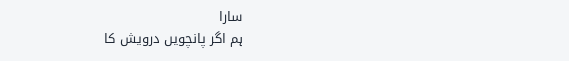سارا
ہم اگر پانچویں درویش کا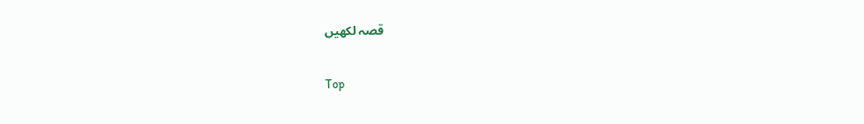قصہ لکھیں

Top